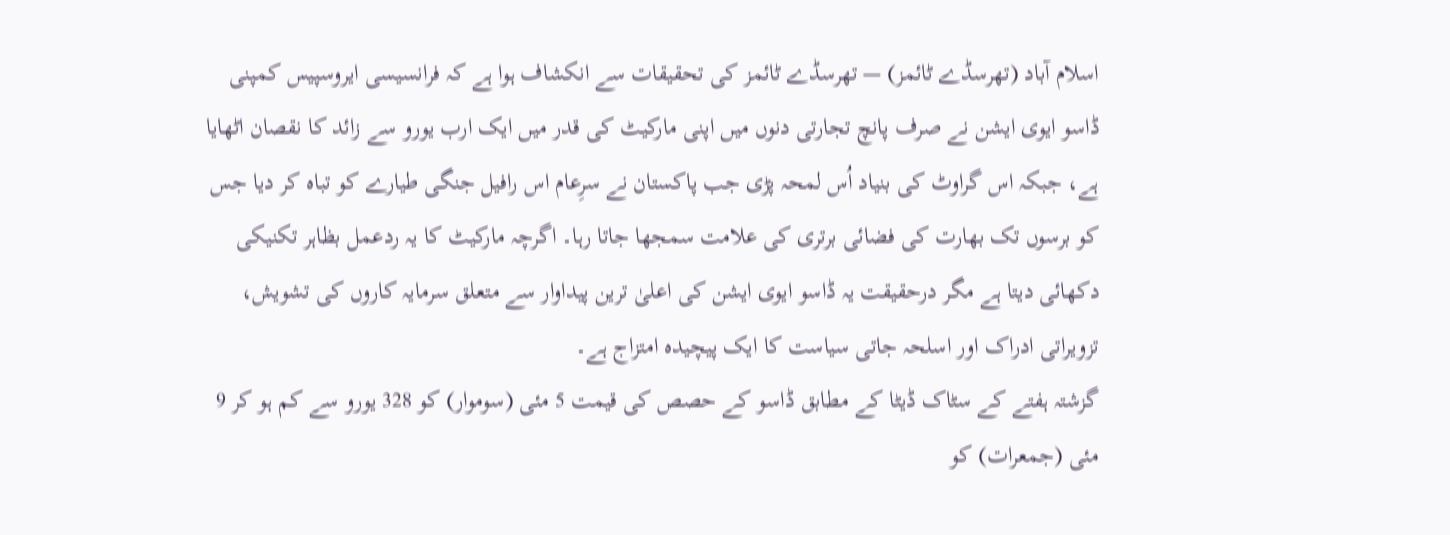اسلام آباد (تھرسڈے ٹائمز) — تھرسڈے ٹائمز کی تحقیقات سے انکشاف ہوا ہے کہ فرانسیسی ایروسپیس کمپنی ڈاسو ایوی ایشن نے صرف پانچ تجارتی دنوں میں اپنی مارکیٹ کی قدر میں ایک ارب یورو سے زائد کا نقصان اٹھایا ہے، جبکہ اس گراوٹ کی بنیاد اُس لمحہ پڑی جب پاکستان نے سرِعام اس رافیل جنگی طیارے کو تباہ کر دیا جس کو برسوں تک بھارت کی فضائی برتری کی علامت سمجھا جاتا رہا۔ اگرچہ مارکیٹ کا یہ ردعمل بظاہر تکنیکی دکھائی دیتا ہے مگر درحقیقت یہ ڈاسو ایوی ایشن کی اعلیٰ ترین پیداوار سے متعلق سرمایہ کاروں کی تشویش، تزویراتی ادراک اور اسلحہ جاتی سیاست کا ایک پیچیدہ امتزاج ہے۔
گزشتہ ہفتے کے سٹاک ڈیٹا کے مطابق ڈاسو کے حصص کی قیمت 5 مئی (سوموار) کو 328 یورو سے کم ہو کر 9 مئی (جمعرات) کو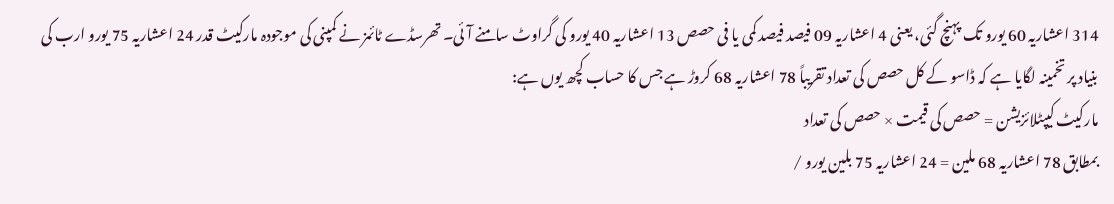314 اعشاریہ 60 یورو تک پہنچ گئی، یعنی 4 اعشاریہ 09 فیصد فیصد کمی یا فی حصص 13 اعشاریہ 40 یورو کی گراوٹ سامنے آئی۔ تھرسڈے ٹائمز نے کمپنی کی موجودہ مارکیٹ قدر 24 اعشاریہ 75 یورو ارب کی بنیاد پر تخمینہ لگایا ہے کہ ڈاسو کے کل حصص کی تعداد تقریباً 78 اعشاریہ 68 کروڑ ہے جس کا حساب کچھ یوں ہے:
مارکیٹ کیپٹلائزیشن = حصص کی قیمت × حصص کی تعداد
بمطابق 78 اعشاریہ 68 ملین = 24 اعشاریہ 75 بلین یورو /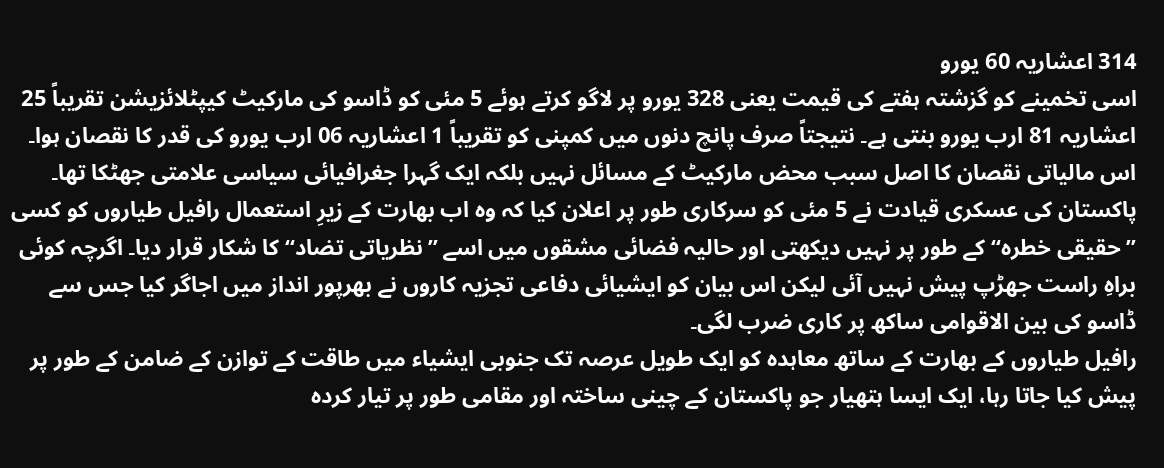314 اعشاریہ 60 یورو
اسی تخمینے کو گزشتہ ہفتے کی قیمت یعنی 328 یورو پر لاگو کرتے ہوئے 5 مئی کو ڈاسو کی مارکیٹ کیپٹلائزیشن تقریباً 25 اعشاریہ 81 ارب یورو بنتی ہے۔ نتیجتاً صرف پانچ دنوں میں کمپنی کو تقریباً 1 اعشاریہ 06 ارب یورو کی قدر کا نقصان ہوا۔
اس مالیاتی نقصان کا اصل سبب محض مارکیٹ کے مسائل نہیں بلکہ ایک گہرا جغرافیائی سیاسی علامتی جھٹکا تھا۔ پاکستان کی عسکری قیادت نے 5 مئی کو سرکاری طور پر اعلان کیا کہ وہ اب بھارت کے زیرِ استعمال رافیل طیاروں کو کسی ’’حقیقی خطرہ‘‘ کے طور پر نہیں دیکھتی اور حالیہ فضائی مشقوں میں اسے ’’نظریاتی تضاد‘‘ کا شکار قرار دیا۔ اگرچہ کوئی براہِ راست جھڑپ پیش نہیں آئی لیکن اس بیان کو ایشیائی دفاعی تجزیہ کاروں نے بھرپور انداز میں اجاگر کیا جس سے ڈاسو کی بین الاقوامی ساکھ پر کاری ضرب لگی۔
رافیل طیاروں کے بھارت کے ساتھ معاہدہ کو ایک طویل عرصہ تک جنوبی ایشیاء میں طاقت کے توازن کے ضامن کے طور پر پیش کیا جاتا رہا، ایک ایسا ہتھیار جو پاکستان کے چینی ساختہ اور مقامی طور پر تیار کردہ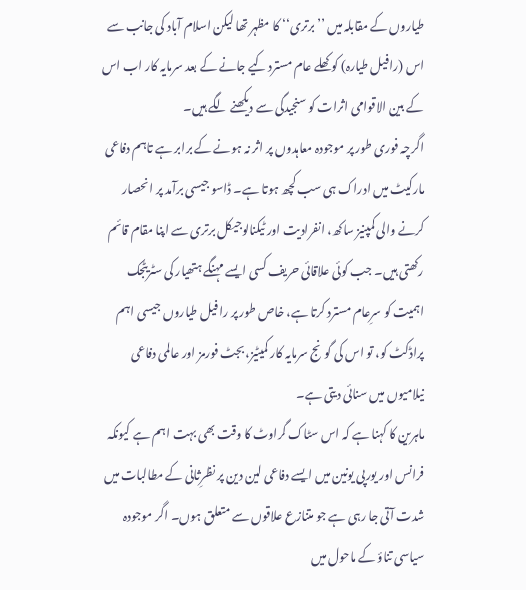طیاروں کے مقابلہ میں ’’برتری‘‘ کا مظہر تھا لیکن اسلام آباد کی جانب سے اس (رافیل طیارہ) کو کھلے عام مسترد کیے جانے کے بعد سرمایہ کار اب اس کے بین الاقوامی اثرات کو سنجیدگی سے دیکھنے لگے ہیں۔
اگرچہ فوری طور پر موجودہ معاہدوں پر اثر نہ ہونے کے برابر ہے تاہم دفاعی مارکیٹ میں ادراک ہی سب کچھ ہوتا ہے۔ ڈاسو جیسی برآمد پر انحصار کرنے والی کمپنیز ساکھ، انفرادیت اور ٹیکنالوجیکل برتری سے اپنا مقام قائم رکھتی ہیں۔ جب کوئی علاقائی حریف کسی ایسے مہنگے ہتھیار کی سٹریٹجک اہمیت کو سرِعام مسترد کرتا ہے، خاص طور پر رافیل طیاروں جیسی اہم پراڈکٹ کو، تو اس کی گونج سرمایہ کار کمیٹیز، بجٹ فورمز اور عالمی دفاعی نیلامیوں میں سنائی دیتی ہے۔
ماہرین کا کہنا ہے کہ اس سٹاک گراوٹ کا وقت بھی بہت اہم ہے کیونکہ فرانس اور یورپی یونین میں ایسے دفاعی لین دین پر نظرِثانی کے مطالبات میں شدت آتی جا رہی ہے جو متنازع علاقوں سے متعلق ہوں۔ اگر موجودہ سیاسی تناؤ کے ماحول میں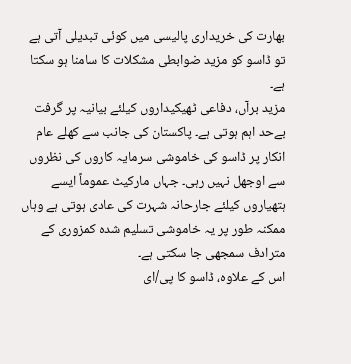بھارت کی خریداری پالیسی میں کوئی تبدیلی آتی ہے تو ڈاسو کو مزید ضوابطی مشکلات کا سامنا ہو سکتا ہے۔
مزید برآں، دفاعی ٹھیکیداروں کیلئے بیانیہ پر گرفت بےحد اہم ہوتی ہے۔ پاکستان کی جانب سے کھلے عام انکار پر ڈاسو کی خاموشی سرمایہ کاروں کی نظروں سے اوجھل نہیں رہی۔ جہاں مارکیٹ عموماً ایسے ہتھیاروں کیلئے جارحانہ شہرت کی عادی ہوتی ہے وہاں ممکنہ طور پر یہ خاموشی تسلیم شدہ کمزوری کے مترادف سمجھی جا سکتی ہے۔
اس کے علاوہ، ڈاسو کا پی/ای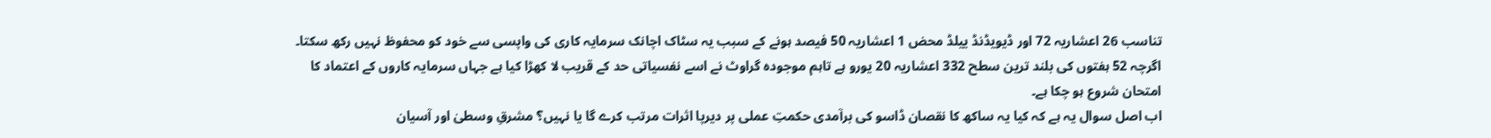تناسب 26 اعشاریہ 72 اور ڈیویڈنڈ ییلڈ محض 1 اعشاریہ 50 فیصد ہونے کے سبب یہ سٹاک اچانک سرمایہ کاری کی واپسی سے خود کو محفوظ نہیں رکھ سکتا۔ اگرچہ 52 ہفتوں کی بلند ترین سطح 332 اعشاریہ 20 یورو ہے تاہم موجودہ گراوٹ نے اسے نفسیاتی حد کے قریب لا کھڑا کیا ہے جہاں سرمایہ کاروں کے اعتماد کا امتحان شروع ہو چکا ہے۔
اب اصل سوال یہ ہے کہ کیا یہ ساکھ کا نقصان ڈاسو کی برآمدی حکمتِ عملی پر دیرپا اثرات مرتب کرے گا یا نہیں؟ مشرقِ وسطیٰ اور آسیان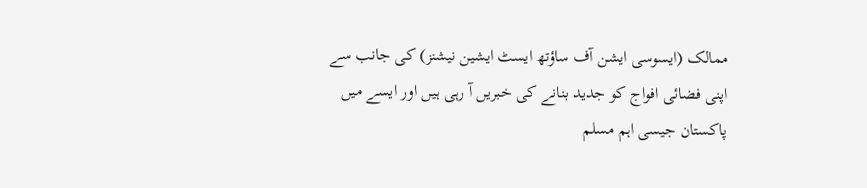ممالک (ایسوسی ایشن آف ساؤتھ ایسٹ ایشین نیشنز) کی جانب سے اپنی فضائی افواج کو جدید بنانے کی خبریں آ رہی ہیں اور ایسے میں پاکستان جیسی اہم مسلم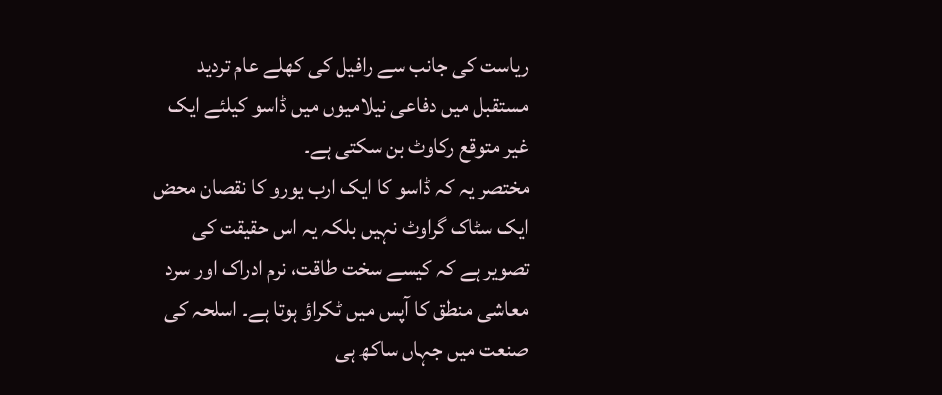ریاست کی جانب سے رافیل کی کھلے عام تردید مستقبل میں دفاعی نیلامیوں میں ڈاسو کیلئے ایک غیر متوقع رکاوٹ بن سکتی ہے۔
مختصر یہ کہ ڈاسو کا ایک ارب یورو کا نقصان محض ایک سٹاک گراوٹ نہیں بلکہ یہ اس حقیقت کی تصویر ہے کہ کیسے سخت طاقت، نرم ادراک اور سرد معاشی منطق کا آپس میں ٹکراؤ ہوتا ہے۔ اسلحہ کی صنعت میں جہاں ساکھ ہی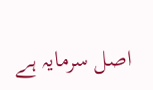اصل سرمایہ ہے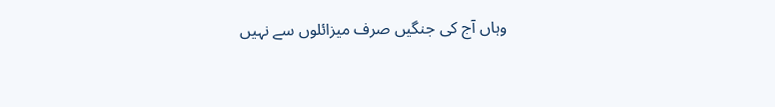وہاں آج کی جنگیں صرف میزائلوں سے نہیں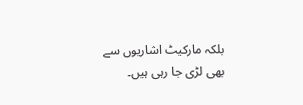بلکہ مارکیٹ اشاریوں سے بھی لڑی جا رہی ہیں۔